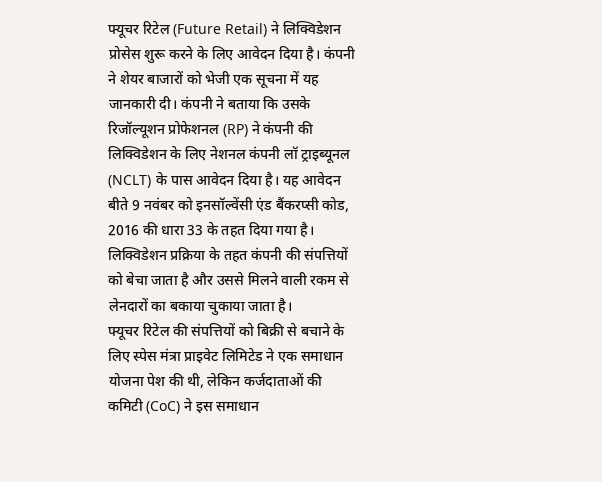फ्यूचर रिटेल (Future Retail) ने लिक्विडेशन प्रोसेस शुरू करने के लिए आवेदन दिया है। कंपनी ने शेयर बाजारों को भेजी एक सूचना में यह जानकारी दी। कंपनी ने बताया कि उसके रिजॉल्यूशन प्रोफेशनल (RP) ने कंपनी की लिक्विडेशन के लिए नेशनल कंपनी लॉ ट्राइब्यूनल (NCLT) के पास आवेदन दिया है। यह आवेदन बीते 9 नवंबर को इनसॉल्वेंसी एंड बैंकरप्सी कोड, 2016 की धारा 33 के तहत दिया गया है। लिक्विडेशन प्रक्रिया के तहत कंपनी की संपत्तियों को बेचा जाता है और उससे मिलने वाली रकम से लेनदारों का बकाया चुकाया जाता है।
फ्यूचर रिटेल की संपत्तियों को बिक्री से बचाने के लिए स्पेस मंत्रा प्राइवेट लिमिटेड ने एक समाधान योजना पेश की थी, लेकिन कर्जदाताओं की कमिटी (CoC) ने इस समाधान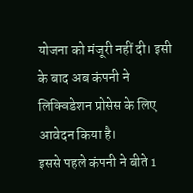योजना को मंजूरी नहीं दी। इसी के बाद अब कंपनी ने लिक्विडेशन प्रोसेस के लिए आवेदन किया है।
इससे पहले कंपनी ने बीते 1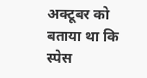अक्टूबर को बताया था कि स्पेस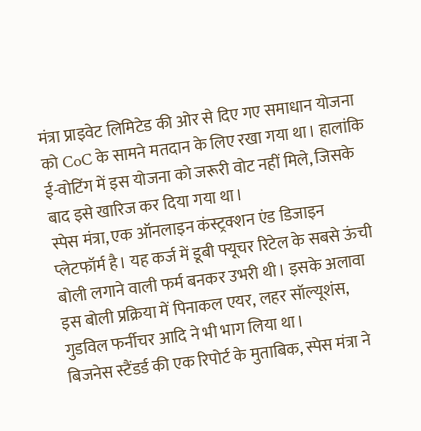मंत्रा प्राइवेट लिमिटेड की ओर से दिए गए समाधान योजना को CoC के सामने मतदान के लिए रखा गया था। हालांकि ई-वोटिंग में इस योजना को जरूरी वोट नहीं मिले, जिसके बाद इसे खारिज कर दिया गया था।
स्पेस मंत्रा, एक ऑनलाइन कंस्ट्रक्शन एंड डिजाइन प्लेटफॉर्म है। यह कर्ज में डूबी फ्यूचर रिटेल के सबसे ऊंची बोली लगाने वाली फर्म बनकर उभरी थी। इसके अलावा इस बोली प्रक्रिया में पिनाकल एयर, लहर सॉल्यूशंस, गुडविल फर्नीचर आदि ने भी भाग लिया था।
बिजनेस स्टैंडर्ड की एक रिपोर्ट के मुताबिक, स्पेस मंत्रा ने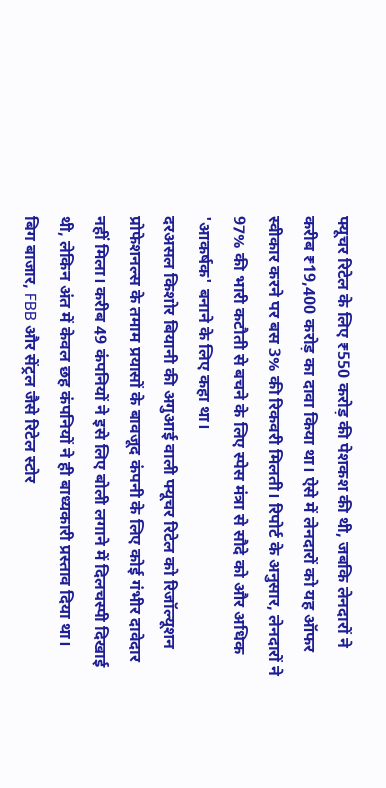फ्यूचर रिटेल के लिए ₹550 करोड़ की पेशकश की थी, जबकि लेनदारों ने करीब ₹19,400 करोड़ का दावा किया था। ऐसे में लेनदारों को यह ऑफर स्वीकार करने पर बस 3% की रिकवरी मिलती। रिपोर्ट के अनुसार, लेनदारों ने 97% की भारी कटौती से बचने के लिए स्पेस मंत्रा से सौदे को और अधिक 'आकर्षक' बनाने के लिए कहा था।
दरअसल किशोर बियानी की अगुआई वाली फ्यूचर रिटेल को रिजॉल्यूशन प्रोफेशनल्स के तमाम प्रयासों के बावजूद कंपनी के लिए कोई गंभीर दावेदार नहीं मिला। करीब 49 कंपनियों ने इसे लिए बोली लगाने में दिलचस्पी दिखाई थी, लेकिन अंत में केवल छह कंपनियों ने ही बाध्यकारी प्रस्ताव दिया था।
बिग बाजार, FBB और सेंट्रल जैसे रिटेल स्टोर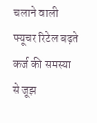चलाने वाली फ्यूचर रिटेल बढ़ते कर्ज की समस्या से जूझ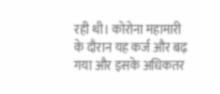रही थी। कोरोना महामारी के दौरान यह कर्ज और बढ़ गया और इसके अधिकतर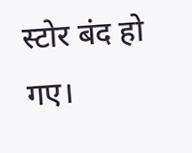स्टोर बंद हो गए।